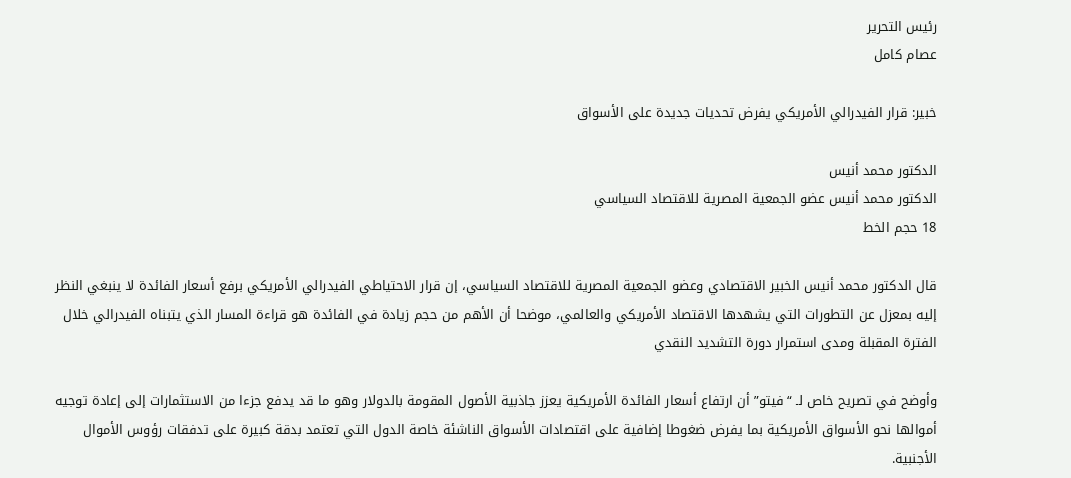رئيس التحرير
عصام كامل

خبير: قرار الفيدرالي الأمريكي يفرض تحديات جديدة على الأسواق

الدكتور محمد أنيس
الدكتور محمد أنيس عضو الجمعية المصرية للاقتصاد السياسي
18 حجم الخط

قال الدكتور محمد أنيس الخبير الاقتصادي وعضو الجمعية المصرية للاقتصاد السياسي، إن قرار الاحتياطي الفيدرالي الأمريكي برفع أسعار الفائدة لا ينبغي النظر إليه بمعزل عن التطورات التي يشهدها الاقتصاد الأمريكي والعالمي، موضحا أن الأهم من حجم زيادة في الفائدة هو قراءة المسار الذي يتبناه الفيدرالي خلال الفترة المقبلة ومدى استمرار دورة التشديد النقدي

وأوضح في تصريح خاص لـ “فيتو” أن ارتفاع أسعار الفائدة الأمريكية يعزز جاذبية الأصول المقومة بالدولار وهو ما قد يدفع جزءا من الاستثمارات إلى إعادة توجيه أموالها نحو الأسواق الأمريكية بما يفرض ضغوطا إضافية على اقتصادات الأسواق الناشئة خاصة الدول التي تعتمد بدقة كبيرة على تدفقات رؤوس الأموال الأجنبية.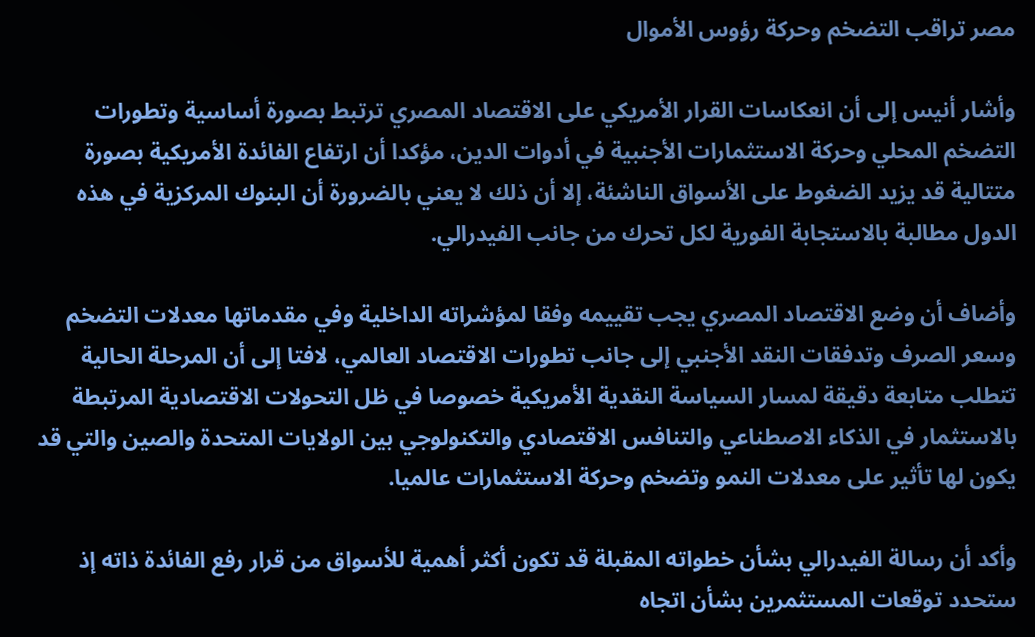مصر تراقب التضخم وحركة رؤوس الأموال

وأشار أنيس إلى أن انعكاسات القرار الأمريكي على الاقتصاد المصري ترتبط بصورة أساسية وتطورات التضخم المحلي وحركة الاستثمارات الأجنبية في أدوات الدين، مؤكدا أن ارتفاع الفائدة الأمريكية بصورة متتالية قد يزيد الضغوط على الأسواق الناشئة، إلا أن ذلك لا يعني بالضرورة أن البنوك المركزية في هذه الدول مطالبة بالاستجابة الفورية لكل تحرك من جانب الفيدرالي.

وأضاف أن وضع الاقتصاد المصري يجب تقييمه وفقا لمؤشراته الداخلية وفي مقدماتها معدلات التضخم وسعر الصرف وتدفقات النقد الأجنبي إلى جانب تطورات الاقتصاد العالمي، لافتا إلى أن المرحلة الحالية تتطلب متابعة دقيقة لمسار السياسة النقدية الأمريكية خصوصا في ظل التحولات الاقتصادية المرتبطة بالاستثمار في الذكاء الاصطناعي والتنافس الاقتصادي والتكنولوجي بين الولايات المتحدة والصين والتي قد يكون لها تأثير على معدلات النمو وتضخم وحركة الاستثمارات عالميا.

وأكد أن رسالة الفيدرالي بشأن خطواته المقبلة قد تكون أكثر أهمية للأسواق من قرار رفع الفائدة ذاته إذ ستحدد توقعات المستثمرين بشأن اتجاه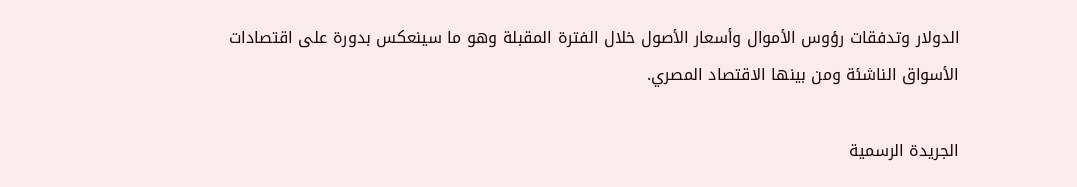الدولار وتدفقات رؤوس الأموال وأسعار الأصول خلال الفترة المقبلة وهو ما سينعكس بدورة على اقتصادات الأسواق الناشئة ومن بينها الاقتصاد المصري.

الجريدة الرسمية